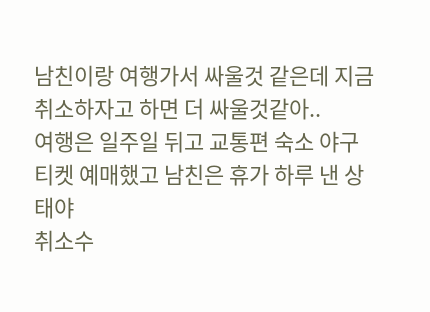남친이랑 여행가서 싸울것 같은데 지금 취소하자고 하면 더 싸울것같아..
여행은 일주일 뒤고 교통편 숙소 야구티켓 예매했고 남친은 휴가 하루 낸 상태야
취소수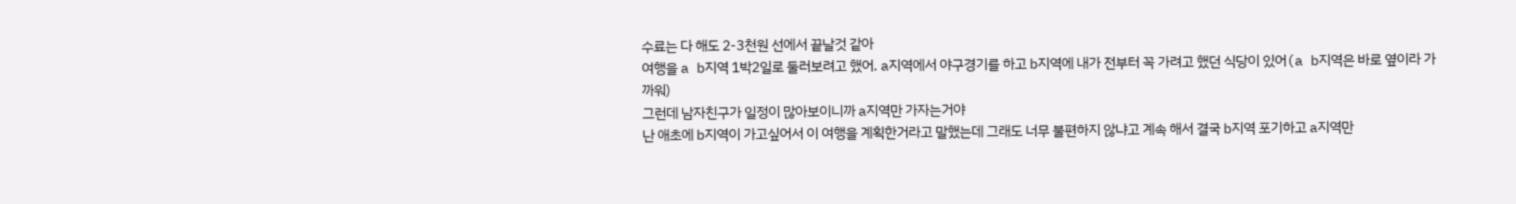수료는 다 해도 2-3천원 선에서 끝날것 같아
여행을 a b지역 1박2일로 둘러보려고 했어. a지역에서 야구경기를 하고 b지역에 내가 전부터 꼭 가려고 했던 식당이 있어(a b지역은 바로 옆이라 가까워)
그런데 남자친구가 일정이 많아보이니까 a지역만 가자는거야
난 애초에 b지역이 가고싶어서 이 여행을 계획한거라고 말했는데 그래도 너무 불편하지 않냐고 계속 해서 결국 b지역 포기하고 a지역만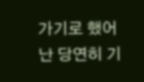가기로 했어
난 당연히 기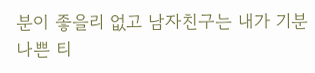분이 좋을리 없고 남자친구는 내가 기분나쁜 티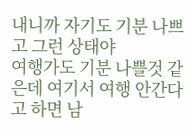내니까 자기도 기분 나쁘고 그런 상태야
여행가도 기분 나쁠것 같은데 여기서 여행 안간다고 하면 남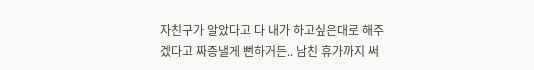자친구가 알았다고 다 내가 하고싶은대로 해주겠다고 짜증낼게 뻔하거든.. 남친 휴가까지 써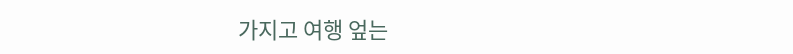가지고 여행 엎는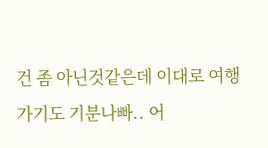건 좀 아닌것같은데 이대로 여행가기도 기분나빠.. 어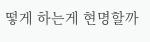떻게 하는게 현명할까